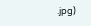.jpg)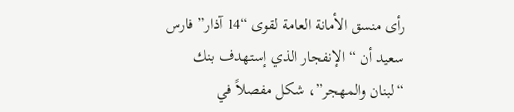رأى منسق الأمانة العامة لقوى “14 آذار” فارس سعيد أن “الإنفجار الذي إستهدف بنك “لبنان والمهجر”، شكل مفصلاً في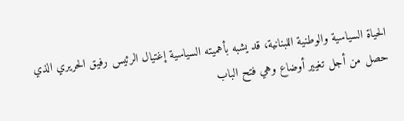الحياة السياسية والوطنية اللبنانية، قد يشبه بأهميته السياسية إغتيال الرئيس رفيق الحريري الذي حصل من أجل تغيير أوضاع وهي فتح الباب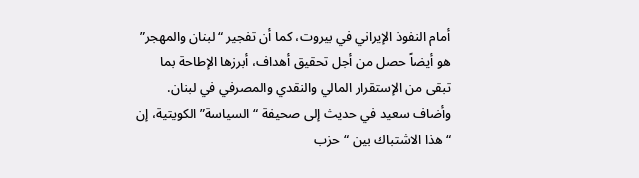أمام النفوذ الإيراني في بيروت، كما أن تفجير “لبنان والمهجر” هو أيضاً حصل من أجل تحقيق أهداف، أبرزها الإطاحة بما تبقى من الإستقرار المالي والنقدي والمصرفي في لبنان.
وأضاف سعيد في حديث إلى صحيفة “السياسة” الكويتية، إن “هذا الاشتباك بين “حزب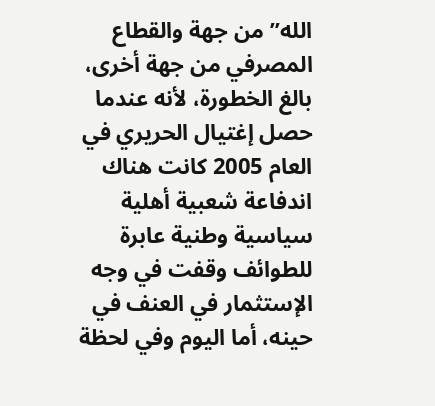الله” من جهة والقطاع المصرفي من جهة أخرى، بالغ الخطورة، لأنه عندما حصل إغتيال الحريري في العام 2005 كانت هناك اندفاعة شعبية أهلية سياسية وطنية عابرة للطوائف وقفت في وجه الإستثمار في العنف في حينه، أما اليوم وفي لحظة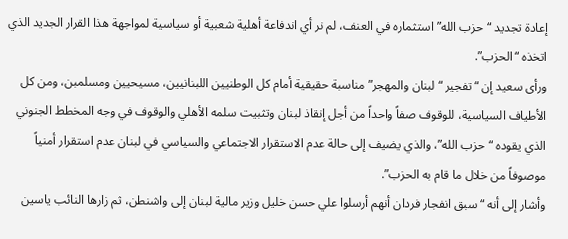إعادة تجديد “حزب الله” استثماره في العنف، لم نر أي اندفاعة أهلية شعبية أو سياسية لمواجهة هذا القرار الجديد الذي اتخذه “الحزب”.
ورأى سعيد إن “تفجير “لبنان والمهجر” مناسبة حقيقية أمام كل الوطنيين اللبنانيين، مسيحيين ومسلمبن، ومن كل الأطياف السياسية، للوقوف صفاً واحداً من أجل إنقاذ لبنان وتثبيت سلمه الأهلي والوقوف في وجه المخطط الجنوني الذي يقوده “حزب الله”، والذي يضيف إلى حالة عدم الاستقرار الاجتماعي والسياسي في لبنان عدم استقرار أمنياً موصوفاً من خلال ما قام به الحزب”.
وأشار إلى أنه “سبق انفجار فردان أنهم أرسلوا علي حسن خليل وزير مالية لبنان إلى واشنطن، ثم زارها النائب ياسين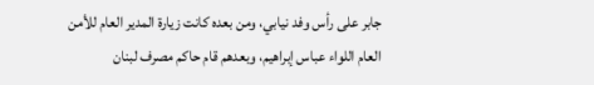جابر على رأس وفد نيابي، ومن بعده كانت زيارة المدير العام للأمن العام اللواء عباس إبراهيم، وبعدهم قام حاكم مصرف لبنان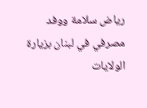رياض سلامة ووفد مصرفي في لبنان بزيارة الولايات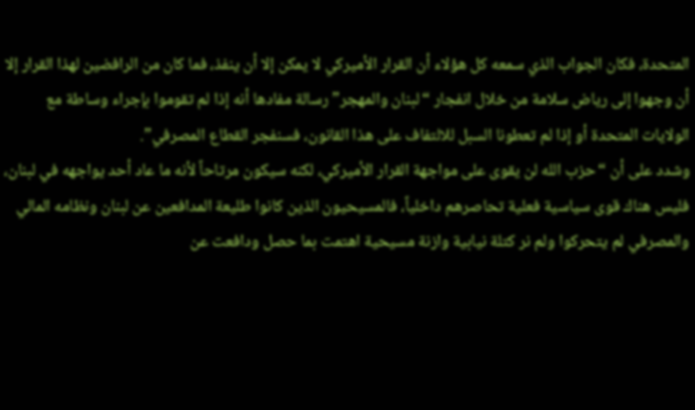المتحدة، فكان الجواب الذي سمعه كل هؤلاء أن القرار الأميركي لا يمكن إلا أن ينفذ، فما كان من الرافضين لهذا القرار إلا أن وجهوا إلى رياض سلامة من خلال انفجار “لبنان والمهجر” رسالة مفادها أنه إذا لم تقوموا بإجراء وساطة مع الولايات المتحدة أو إذا لم تعطونا السبل للالتفاف على هذا القانون، فسنفجر القطاع المصرفي”.
وشدد على أن “حزب الله لن يقوى على مواجهة القرار الأميركي، لكنه سيكون مرتاحاً لأنه ما عاد أحد يواجهه في لبنان، فليس هناك قوى سياسية فعلية تحاصرهم داخلياً، فالمسيحيون الذين كانوا طليعة المدافعين عن لبنان ونظامه المالي والمصرفي لم يتحركوا ولم نر كتلة نيابية وازنة مسيحية اهتمت بما حصل ودافعت عن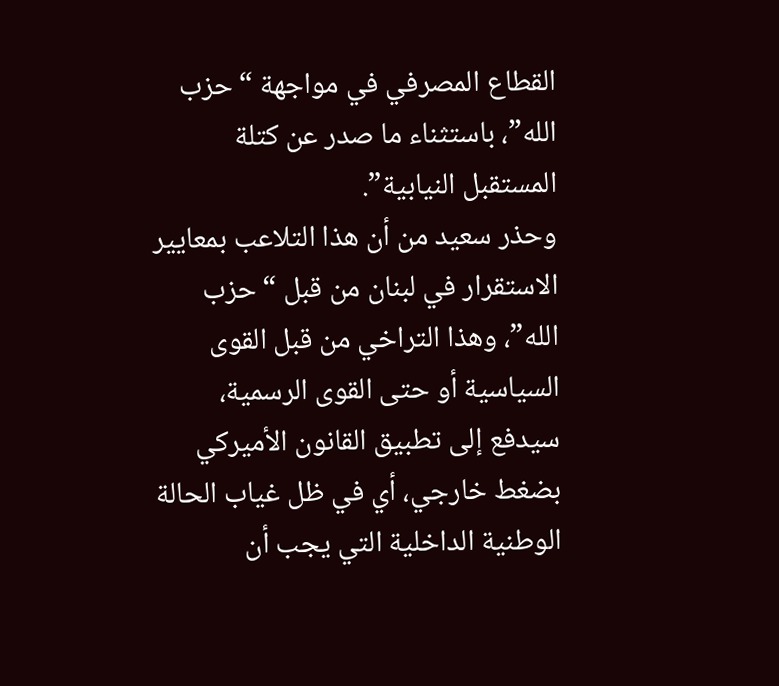القطاع المصرفي في مواجهة “حزب الله”، باستثناء ما صدر عن كتلة المستقبل النيابية”.
وحذر سعيد من أن هذا التلاعب بمعايير الاستقرار في لبنان من قبل “حزب الله”، وهذا التراخي من قبل القوى السياسية أو حتى القوى الرسمية، سيدفع إلى تطبيق القانون الأميركي بضغط خارجي، أي في ظل غياب الحالة الوطنية الداخلية التي يجب أن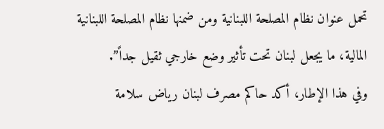تحمل عنوان نظام المصلحة اللبنانية ومن ضمنها نظام المصلحة اللبنانية المالية، ما يجعل لبنان تحت تأثير وضع خارجي ثقيل جداً”.
وفي هذا الإطار، أكد حاكم مصرف لبنان رياض سلامة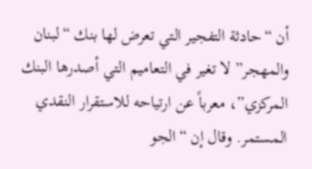أن “حادثة التفجير التي تعرض لها بنك “لبنان والمهجر” لا تغير في التعاميم التي أصدرها البنك المركزي”، معرباً عن ارتياحه للاستقرار النقدي المستمر. وقال إن “الجو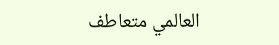العالمي متعاطف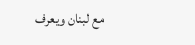مع لبنان ويعرف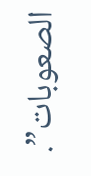الصعوبات”.